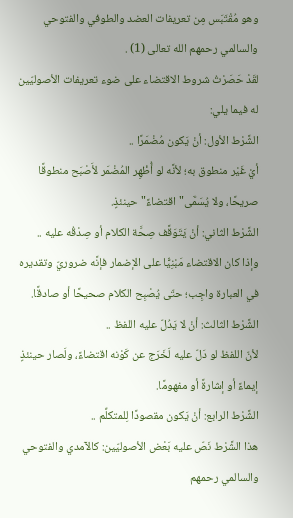وهو مُقْتَبَس مِن تعريفات العضد والطوفي والفتوحي والسالمي رحمهم الله تعالى (1) .
لقَدْ حَصَرْتُ شروط الاقتضاء على ضوء تعريفات الأصوليّين له فيما يلي:
الشَّرْط الأول: أنْ يَكون مُضْمَرًا ..
أيْ غَيْر منطوق به؛ لأنَّه لو أُظْهِر المُضْمَر لأَصْبَح منطوقًا صريحًا، ولا يُسَمَّى"اقتضاءً"حينئذٍ.
الشَّرْط الثاني: أنْ يَتَوَقَّف صِحَّة الكلام أو صِدْقُه عليه ..
وإذا كان الاقتضاء مَبْنِيًّا على الإضمار فإنَّه ضروريّ وتقديره في العبارة واجِب؛ حتّى يُصْبِح الكلام صحيحًا أو صادقًا.
الشَّرْط الثالث: أنْ لا يَدُلّ عليه اللفظ ..
لأنّ اللفظ لو دَلّ عليه لَخَرَج عن كَوْنه اقتضاءً، ولَصار حينئذٍ إيماءً أو إشارةً أو مفهومًا.
الشَّرْط الرابع: أنْ يَكون مقصودًا لِلمتكلِّم ..
هذا الشَّرْط نَصّ عليه بَعْض الأصوليّين: كالآمدي والفتوحي والسالمي رحمهم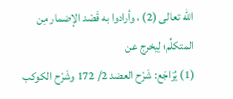الله تعالى (2) ، وأرادوا به قَصْد الإضمار مِن المتكلِّم؛ لِيخرج عن
(1) يُرَاجَع: شَرْح العضد 2/ 172 وشَرْح الكوكب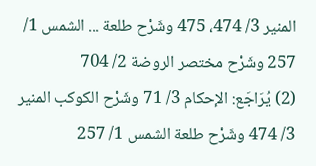المنير 3/ 474، 475 وشَرْح طلعة ... الشمس 1/ 257 وشَرْح مختصر الروضة 2/ 704
(2) يُرَاجَع: الإحكام 3/ 71 وشَرْح الكوكب المنير 3/ 474 وشَرْح طلعة الشمس 1/ 257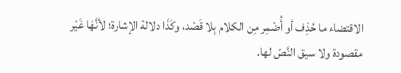الاقتضاء ما حُذِف أو أُضْمِر مِن الكلام بِلا قَصْد، وكَذَا دلالة الإشارة؛ لأنَّهَا غَيْر مقصودة ولا سيق النَّصّ لها.